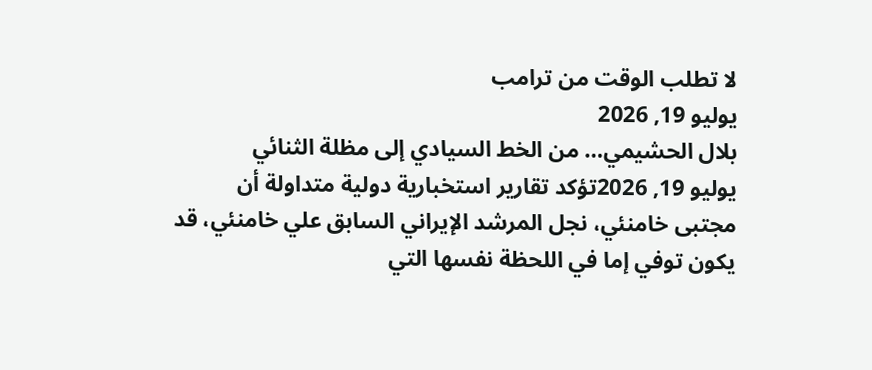لا تطلب الوقت من ترامب
يوليو 19, 2026
بلال الحشيمي… من الخط السيادي إلى مظلة الثنائي
يوليو 19, 2026تؤكد تقارير استخبارية دولية متداولة أن مجتبى خامنئي، نجل المرشد الإيراني السابق علي خامنئي، قد يكون توفي إما في اللحظة نفسها التي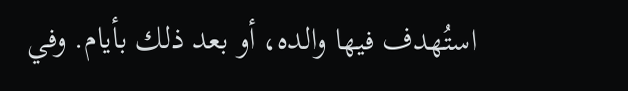استُهدف فيها والده، أو بعد ذلك بأيام. وفي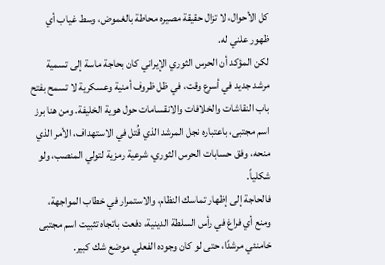كل الأحوال، لا تزال حقيقة مصيره محاطة بالغموض، وسط غياب أي ظهور علني له.
لكن المؤكد أن الحرس الثوري الإيراني كان بحاجة ماسة إلى تسمية مرشد جديد في أسرع وقت، في ظل ظروف أمنية وعسكرية لا تسمح بفتح باب النقاشات والخلافات والانقسامات حول هوية الخليفة. ومن هنا برز اسم مجتبى، باعتباره نجل المرشد الذي قُتل في الاستهداف، الأمر الذي منحه، وفق حسابات الحرس الثوري، شرعية رمزية لتولي المنصب، ولو شكلياً.
فالحاجة إلى إظهار تماسك النظام، والاستمرار في خطاب المواجهة، ومنع أي فراغ في رأس السلطة الدينية، دفعت باتجاه تثبيت اسم مجتبى خامنئي مرشدًا، حتى لو كان وجوده الفعلي موضع شك كبير.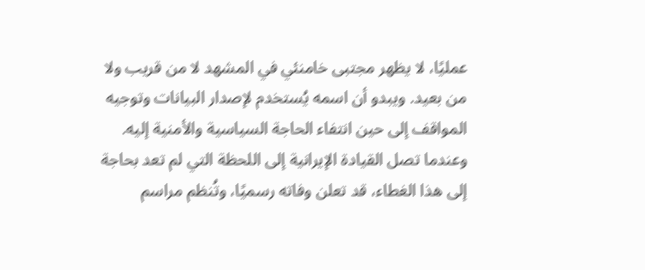عمليًا، لا يظهر مجتبى خامنئي في المشهد لا من قريب ولا من بعيد. ويبدو أن اسمه يُستخدم لإصدار البيانات وتوجيه المواقف إلى حين انتفاء الحاجة السياسية والأمنية إليه. وعندما تصل القيادة الإيرانية إلى اللحظة التي لم تعد بحاجة إلى هذا الغطاء، قد تعلن وفاته رسميًا، وتُنظم مراسم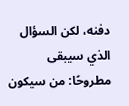دفنه، لكن السؤال الذي سيبقى مطروحًا: من سيكون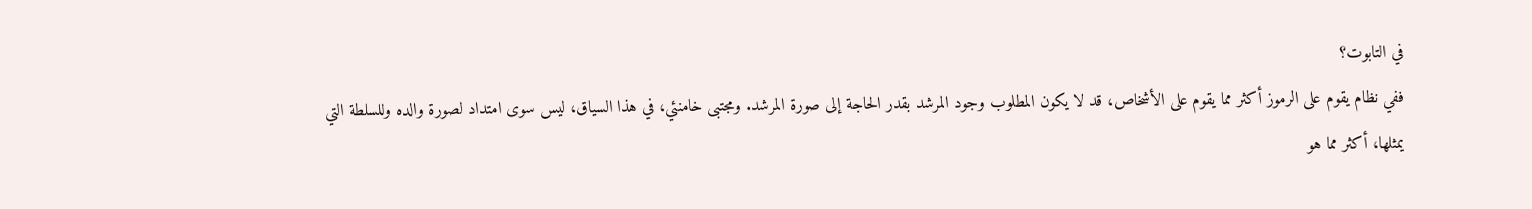في التابوت؟
ففي نظام يقوم على الرموز أكثر مما يقوم على الأشخاص، قد لا يكون المطلوب وجود المرشد بقدر الحاجة إلى صورة المرشد. ومجتبى خامنئي، في هذا السياق، ليس سوى امتداد لصورة والده وللسلطة التي يمثلها، أكثر مما هو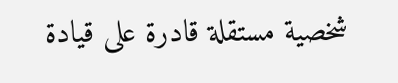شخصية مستقلة قادرة على قيادة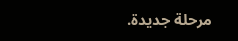مرحلة جديدة.